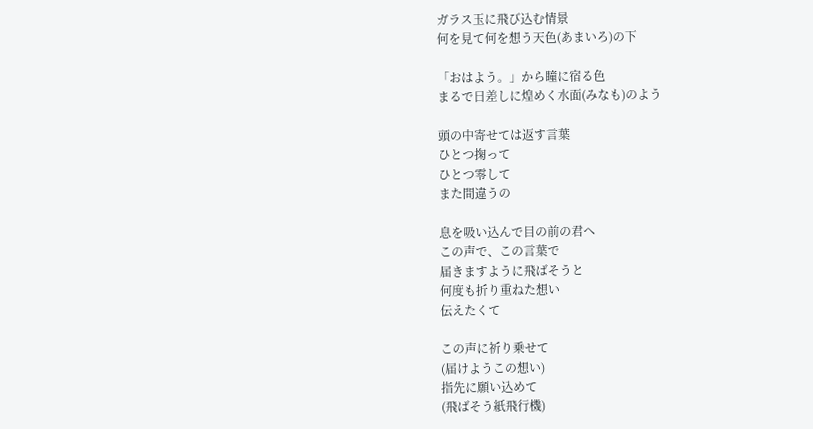ガラス玉に飛び込む情景
何を見て何を想う天色(あまいろ)の下

「おはよう。」から瞳に宿る色
まるで日差しに煌めく水面(みなも)のよう

頭の中寄せては返す言葉
ひとつ掬って
ひとつ零して
また間違うの

息を吸い込んで目の前の君へ
この声で、この言葉で
届きますように飛ばそうと
何度も折り重ねた想い
伝えたくて

この声に祈り乗せて
(届けようこの想い)
指先に願い込めて
(飛ばそう紙飛行機)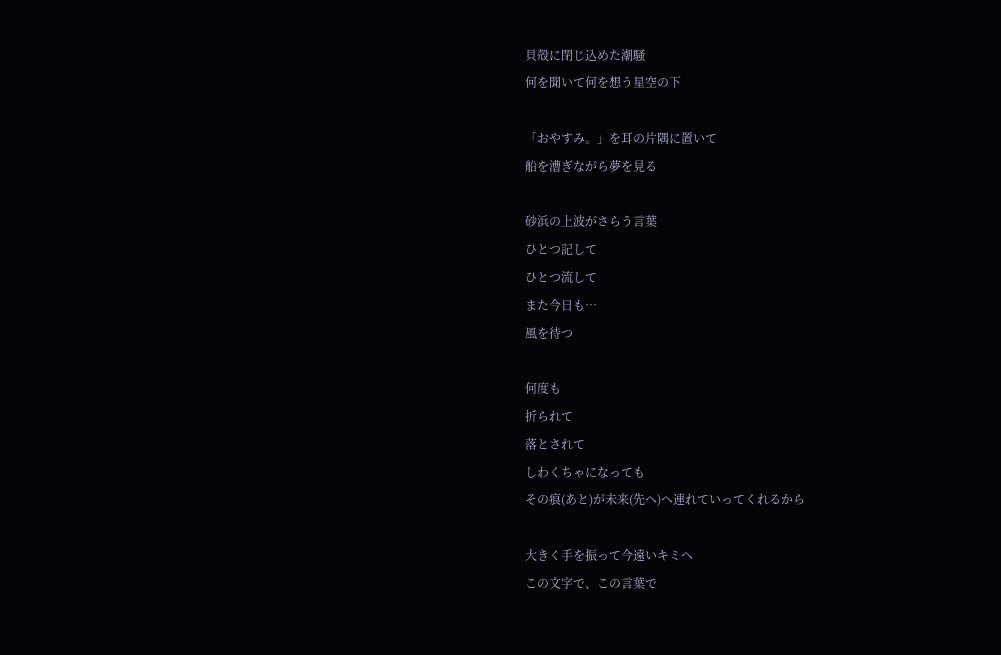貝殻に閉じ込めた潮騒
何を聞いて何を想う星空の下

「おやすみ。」を耳の片隅に置いて
船を漕ぎながら夢を見る

砂浜の上波がさらう言葉
ひとつ記して
ひとつ流して
また今日も…
風を待つ

何度も
折られて
落とされて
しわくちゃになっても
その痕(あと)が未来(先へ)へ連れていってくれるから

大きく手を振って今遠いキミへ
この文字で、この言葉で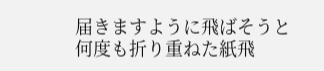届きますように飛ばそうと
何度も折り重ねた紙飛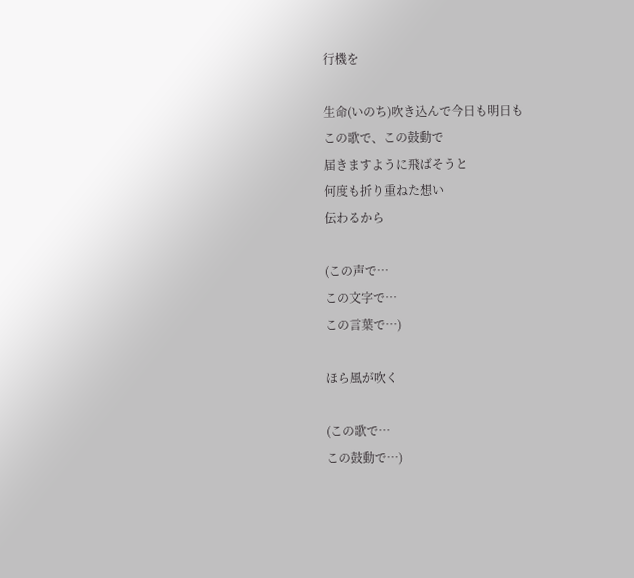行機を

生命(いのち)吹き込んで今日も明日も
この歌で、この鼓動で
届きますように飛ばそうと
何度も折り重ねた想い
伝わるから

(この声で…
この文字で…
この言葉で…)

ほら風が吹く

(この歌で…
この鼓動で…)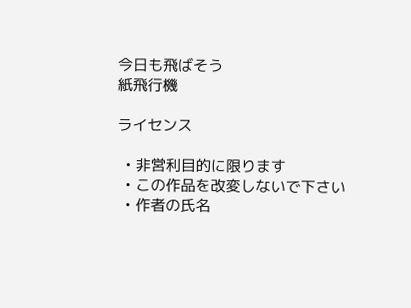今日も飛ばそう
紙飛行機

ライセンス

  • 非営利目的に限ります
  • この作品を改変しないで下さい
  • 作者の氏名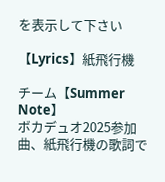を表示して下さい

【Lyrics】紙飛行機

チーム【Summer Note】
ボカデュオ2025参加曲、紙飛行機の歌詞で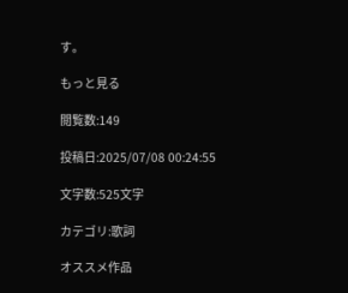す。

もっと見る

閲覧数:149

投稿日:2025/07/08 00:24:55

文字数:525文字

カテゴリ:歌詞

オススメ作品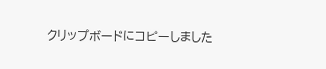クリップボードにコピーしました